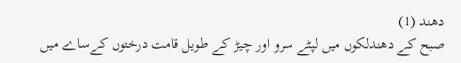دھند (1)
صبح کے دھندلکوں میں لپٹے سرو اور چیڑ کے طویل قامت درختوں کےساے میں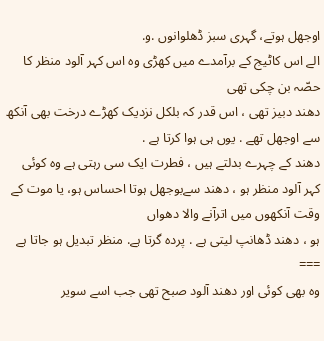اوجھل ہوتے، گہری سبز ڈھلوانوں .و.
الے اس کاٹیج کے برآمدے میں کھڑی وہ اس کہر آلود منظر کا حصّہ بن چکی تھی
دھند دبیز تھی ، اس قدر کہ بلکل نزدیک کھڑے درخت بھی آنکھ سے اوجھل تھے . یوں ہی ہوا کرتا ہے .
دھند کے چہرے بدلتے ہیں ، فطرت ایک سی رہتی ہے وہ کوئی کہر آلود منظر ہو ، دھند سےبوجھل ہوتا احساس ہو، یا موت کے وقت آنکھوں میں اترآنے والا دھواں
ہو ، دھند ڈھانپ لیتی ہے . پردہ گرتا ہے. منظر تبدیل ہو جاتا ہے
===
وہ بھی کوئی اور دھند آلود صبح تھی جب اسے سویر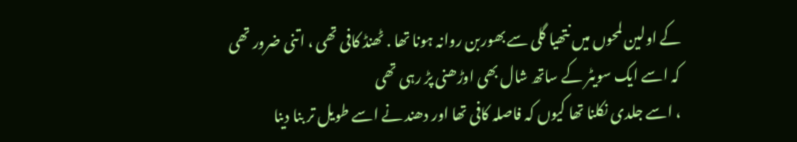کے اولین لمحوں میں نتھیا گلی سے بھوربن روانہ ہونا تھا . ٹھنڈ کافی تھی ، اتنی ضرور تھی کہ اسے ایک سویٹر کے ساتھ شال بھی اوڑھنی پڑ رہی تھی
، اسے جلدی نکلنا تھا کیوں کہ فاصلہ کافی تھا اور دھند نے اسے طویل تر بنا دینا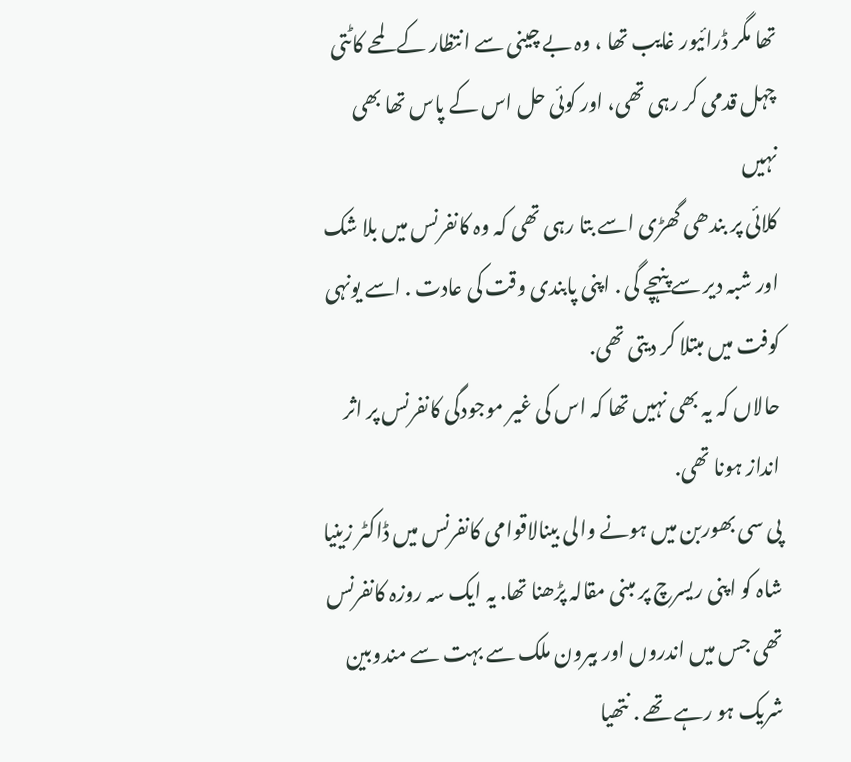تھا مگر ڈرائیور غایب تھا ، وہ بے چینی سے انتظار کے لمحے کاٹتی چہل قدمی کر رہی تھی، اور کوئی حل اس کے پاس تھا بھی نہیں
کلائی پر بندھی گھڑی اسے بتا رہی تھی کہ وہ کانفرنس میں بلا شک اور شبہ دیر سے پنہچے گی . اپنی پابندی وقت کی عادت . اسے یونہی کوفت میں مبتلا کر دیتی تھی.
حالاں کہ یہ بھی نہیں تھا کہ اس کی غیر موجودگی کانفرنس پر اثر انداز ہونا تھی.
پی سی بھوربن میں ہونے والی بینالاقوامی کانفرنس میں ڈاکٹر زینیا شاہ کو اپنی ریسرچ پر مبنی مقالہ پڑھنا تھا. یہ ایک سہ روزہ کانفرنس تھی جس میں اندروں اور بیرون ملک سے بہت سے مندوبین شریک ہو رہے تھے . نتھیا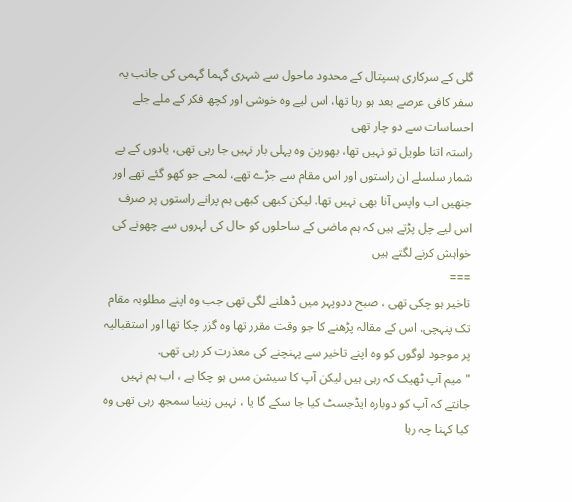گلی کے سرکاری ہسپتال کے محدود ماحول سے شہری گہما گہمی کی جانب یہ سفر کافی عرصے بعد ہو رہا تھا، اس لیے وہ خوشی اور کچھ فکر کے ملے جلے احساسات سے دو چار تھی
راستہ اتنا طویل تو نہیں تھا، بھوربن وہ پہلی بار نہیں جا رہی تھی، یادوں کے بے شمار سلسلے ان راستوں اور اس مقام سے جڑے تھے، لمحے جو کھو گئے تھے اور جنھیں اب واپس آنا بھی نہیں تھا. لیکن کبھی کبھی ہم پرانے راستوں پر صرف اس لیے چل پڑتے ہیں کہ ہم ماضی کے ساحلوں کو حال کی لہروں سے چھونے کی خواہش کرنے لگتے ہیں
===
تاخیر ہو چکی تھی ، صبح ددوپہر میں ڈھلنے لگی تھی جب وہ اپنے مطلوبہ مقام تک پنہچی. اس کے مقالہ پڑھنے کا جو وقت مقرر تھا وہ گزر چکا تھا اور استقبالیہ پر موجود لوگوں کو وہ اپنے تاخیر سے پہنچنے کی معذرت کر رہی تھی.
"میم آپ ٹھیک کہ رہی ہیں لیکن آپ کا سیشن مس ہو چکا ہے ، اب ہم نہیں جانتے کہ آپ کو دوبارہ ایڈجسٹ کیا جا سکے گا یا ، نہیں زینیا سمجھ رہی تھی وہ کیا کہنا چہ رہا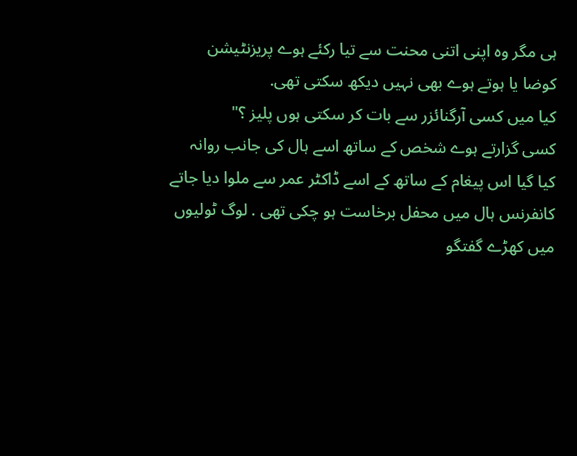ہی مگر وہ اپنی اتنی محنت سے تیا رکئے ہوے پریزنٹیشن کوضا یا ہوتے ہوے بھی نہیں دیکھ سکتی تھی.
کیا میں کسی آرگنائزر سے بات کر سکتی ہوں پلیز ؟"
کسی گزارتے ہوے شخص کے ساتھ اسے ہال کی جانب روانہ کیا گیا اس پیغام کے ساتھ کے اسے ڈاکٹر عمر سے ملوا دیا جاتے
کانفرنس ہال میں محفل برخاست ہو چکی تھی . لوگ ٹولیوں میں کھڑے گفتگو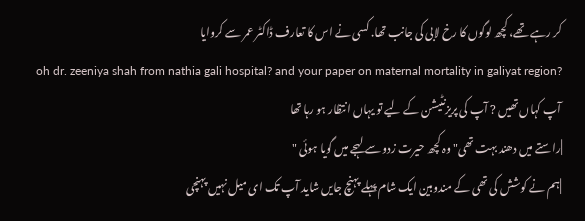کر رہے تھے، کچھ لوگوں کا رخ لابی کی جانب تھا. کسی نے اس کا تعارف ڈاکٹر عمر سے کروایا
oh dr. zeeniya shah from nathia gali hospital? and your paper on maternal mortality in galiyat region?
آپ کہاں تھیں ? آپ کی پریزنٹیشن کے لیے تو یہاں انتظار ہو رہا تھا
|راستے میں دھند بہت تھی" وہ کچھ حیرت زدو سے لہجے میں گویا ہوئی "
|ہم نے کوشش کی تھی کے مندوبین ایک شام پہلے پہنچ جایں شاید آپ تک ای میل نہیں پہنچی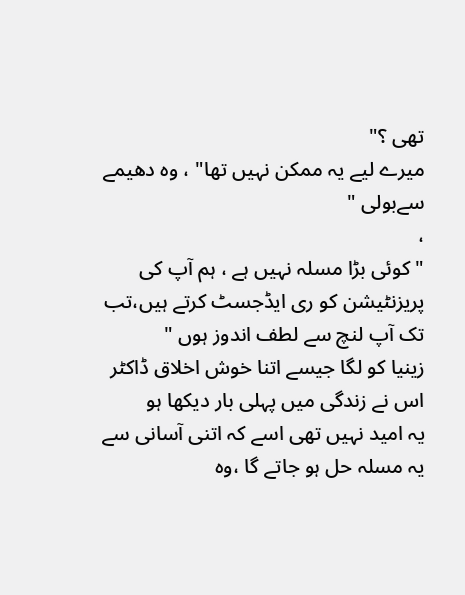تھی ؟"
میرے لیے یہ ممکن نہیں تھا" ، وہ دھیمے سےبولی "
،
"کوئی بڑا مسلہ نہیں ہے ، ہم آپ کی پریزنٹیشن کو ری ایڈجسٹ کرتے ہیں،تب تک آپ لنچ سے لطف اندوز ہوں "
زینیا کو لگا جیسے اتنا خوش اخلاق ڈاکٹر اس نے زندگی میں پہلی بار دیکھا ہو
یہ امید نہیں تھی اسے کہ اتنی آسانی سے یہ مسلہ حل ہو جاتے گا ،وہ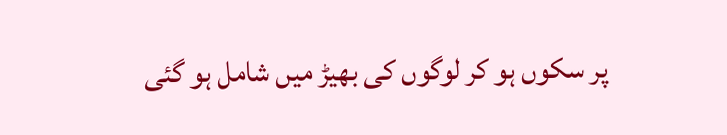پر سکوں ہو کر لوگوں کی بھیڑ میں شامل ہو گئی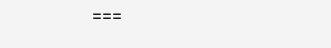===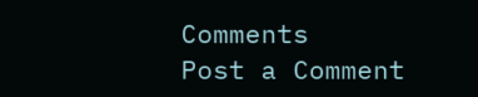Comments
Post a Comment